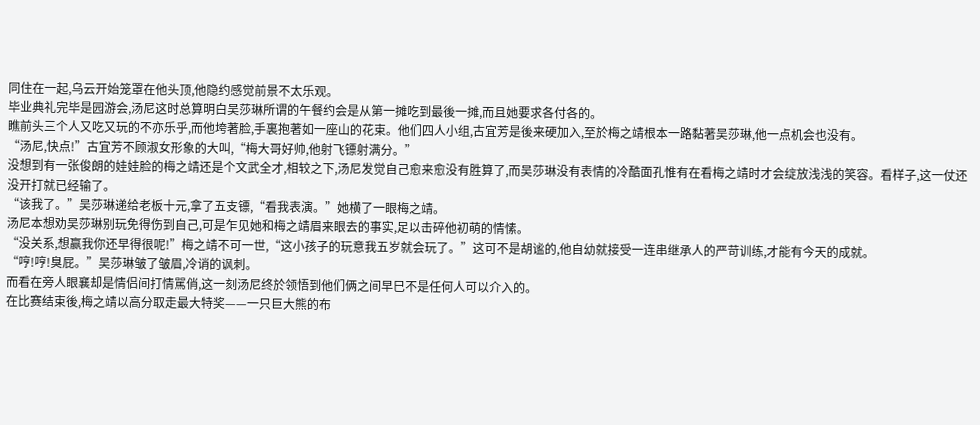同住在一起,乌云开始笼罩在他头顶,他隐约感觉前景不太乐观。
毕业典礼完毕是园游会,汤尼这时总算明白吴莎琳所谓的午餐约会是从第一摊吃到最後一摊,而且她要求各付各的。
瞧前头三个人又吃又玩的不亦乐乎,而他垮著脸,手裏抱著如一座山的花束。他们四人小组,古宜芳是後来硬加入,至於梅之靖根本一路黏著吴莎琳,他一点机会也没有。
“汤尼,快点!”古宜芳不顾淑女形象的大叫,“梅大哥好帅,他射飞镖射满分。”
没想到有一张俊朗的娃娃脸的梅之靖还是个文武全才,相较之下,汤尼发觉自己愈来愈没有胜算了,而吴莎琳没有表情的冷酷面孔惟有在看梅之靖时才会绽放浅浅的笑容。看样子,这一仗还没开打就已经输了。
“该我了。”吴莎琳递给老板十元,拿了五支镖,“看我表演。”她横了一眼梅之靖。
汤尼本想劝吴莎琳别玩免得伤到自己,可是乍见她和梅之靖眉来眼去的事实,足以击碎他初萌的情愫。
“没关系,想赢我你还早得很呢!”梅之靖不可一世,“这小孩子的玩意我五岁就会玩了。”这可不是胡谧的,他自幼就接受一连串继承人的严苛训练,才能有今天的成就。
“哼!哼!臭屁。”吴莎琳皱了皱眉,冷诮的讽刺。
而看在旁人眼襄却是情侣间打情駡俏,这一刻汤尼终於领悟到他们俩之间早巳不是任何人可以介入的。
在比赛结束後,梅之靖以高分取走最大特奖——一只巨大熊的布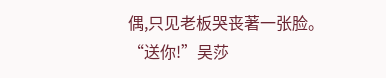偶,只见老板哭丧著一张脸。
“送你!”吴莎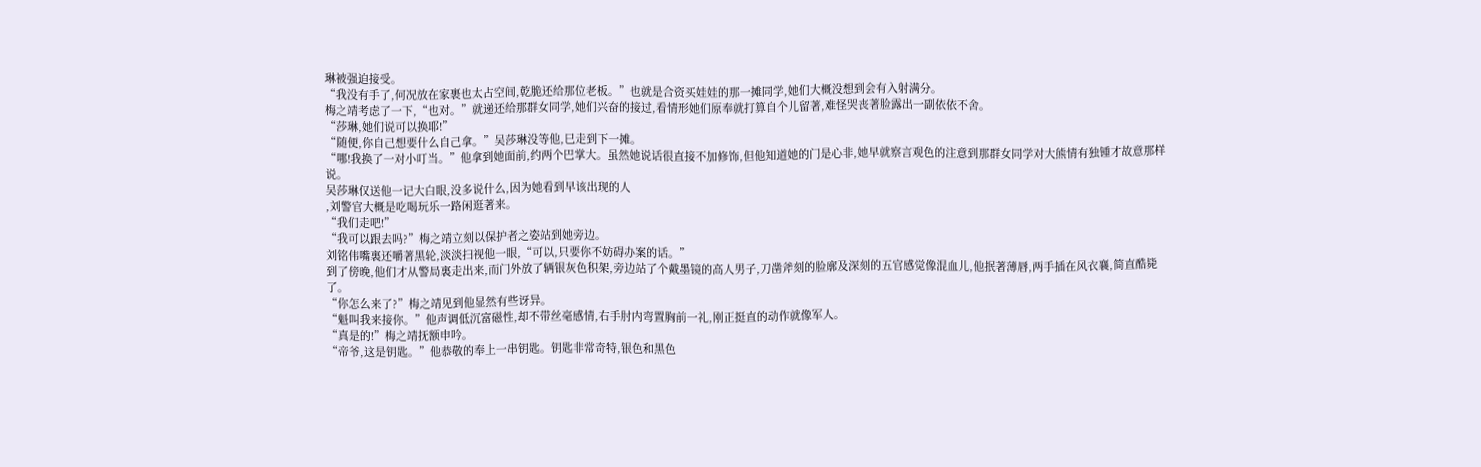琳被强迫接受。
“我没有手了,何况放在家裹也太占空间,乾脆还给那位老板。”也就是合资买娃娃的那一摊同学,她们大概没想到会有入射满分。
梅之靖考虑了一下,“也对。”就递还给那群女同学,她们兴奋的接过,看情形她们原奉就打算自个儿留著,难怪哭丧著脸露出一副依依不舍。
“莎琳,她们说可以换耶!”
“随便,你自己想要什么自己拿。”吴莎琳没等他,巳走到下一摊。
“哪!我换了一对小叮当。”他拿到她面前,约两个巴掌大。虽然她说话很直接不加修饰,但他知道她的门是心非,她早就察言观色的注意到那群女同学对大熊情有独锺才故意那样说。
吴莎琳仅送他一记大白眼,没多说什么,因为她看到早该出现的人
,刘警官大概是吃喝玩乐一路闲逛著来。
“我们走吧!”
“我可以跟去吗?”梅之靖立刻以保护者之姿站到她旁边。
刘铭伟嘴裏还嚼著黑轮,淡淡扫视他一眼,“可以,只要你不妨碍办案的话。”
到了傍晚,他们才从警局裏走出来,而门外放了辆银灰色积架,旁边站了个戴墨镜的高人男子,刀凿斧刻的脸廓及深刻的五官感觉像混血儿,他抿著薄唇,两手插在风衣襄,简直酷毙了。
“你怎么来了?”梅之靖见到他显然有些讶异。
“魁叫我来接你。”他声调低沉富磁性,却不带丝毫感情,右手肘内弯置胸前一礼,刚正挺直的动作就像军人。
“真是的!”梅之靖抚额申吟。
“帝爷,这是钥匙。”他恭敬的奉上一串钥匙。钥匙非常奇特,银色和黑色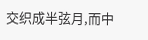交织成半弦月,而中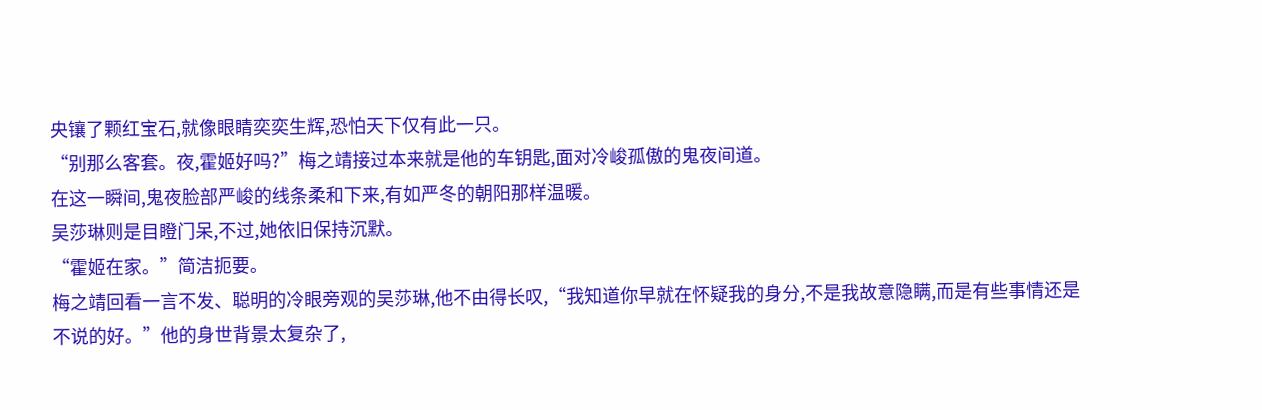央镶了颗红宝石,就像眼睛奕奕生辉,恐怕天下仅有此一只。
“别那么客套。夜,霍姬好吗?”梅之靖接过本来就是他的车钥匙,面对冷峻孤傲的鬼夜间道。
在这一瞬间,鬼夜脸部严峻的线条柔和下来,有如严冬的朝阳那样温暖。
吴莎琳则是目瞪门呆,不过,她依旧保持沉默。
“霍姬在家。”简洁扼要。
梅之靖回看一言不发、聪明的冷眼旁观的吴莎琳,他不由得长叹,“我知道你早就在怀疑我的身分,不是我故意隐瞒,而是有些事情还是不说的好。”他的身世背景太复杂了,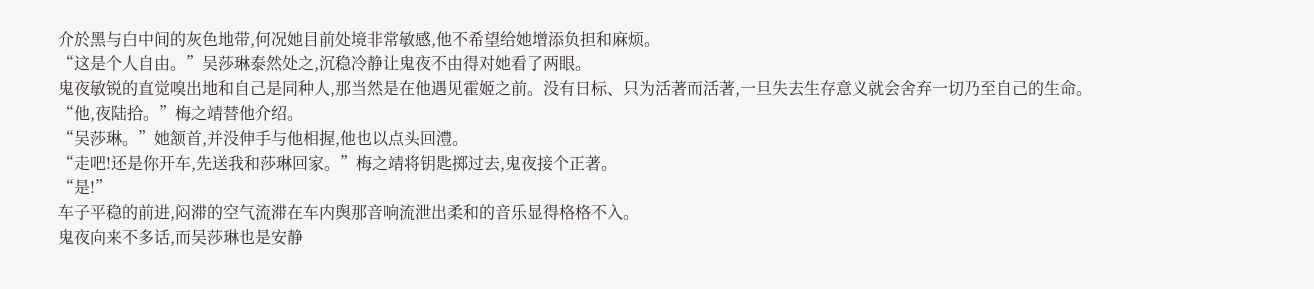介於黑与白中间的灰色地带,何况她目前处境非常敏感,他不希望给她增添负担和麻烦。
“这是个人自由。”吴莎琳泰然处之,沉稳冷静让鬼夜不由得对她看了两眼。
鬼夜敏锐的直觉嗅出地和自己是同种人,那当然是在他遇见霍姬之前。没有日标、只为活著而活著,一旦失去生存意义就会舍弃一切乃至自己的生命。
“他,夜陆拾。”梅之靖替他介绍。
“吴莎琳。”她颔首,并没伸手与他相握,他也以点头回澧。
“走吧!还是你开车,先送我和莎琳回家。”梅之靖将钥匙掷过去,鬼夜接个正著。
“是!”
车子平稳的前进,闷滞的空气流滞在车内舆那音响流泄出柔和的音乐显得格格不入。
鬼夜向来不多话,而吴莎琳也是安静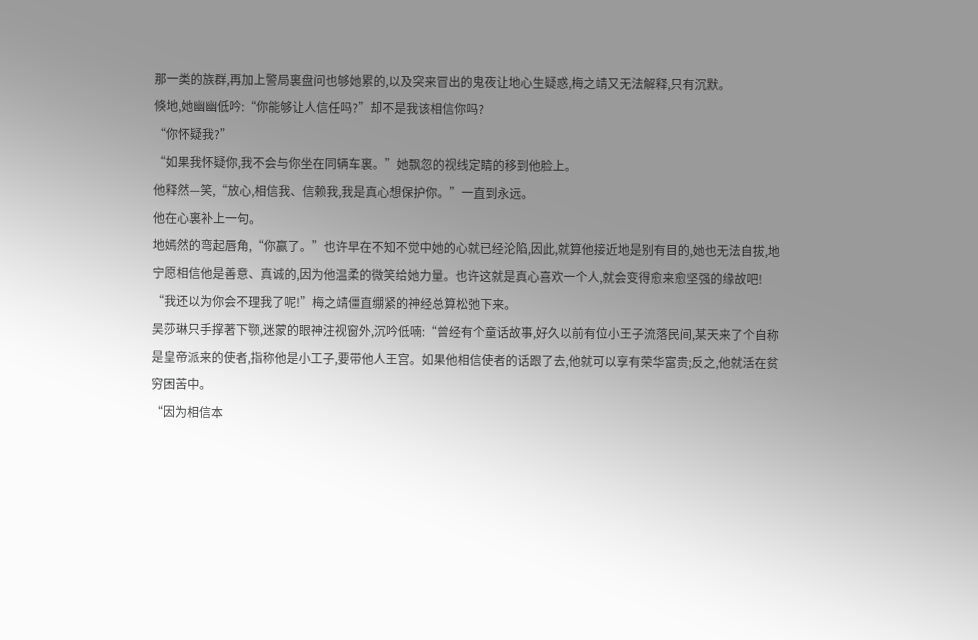那一类的族群,再加上警局裏盘问也够她累的,以及突来冒出的鬼夜让地心生疑惑,梅之靖又无法解释,只有沉默。
倏地,她幽幽低吟:“你能够让人信任吗?”却不是我该相信你吗?
“你怀疑我?”
“如果我怀疑你,我不会与你坐在同辆车裏。”她飘忽的视线定睛的移到他脸上。
他释然—笑,“放心,相信我、信赖我,我是真心想保护你。”一直到永远。
他在心裏补上一句。
地嫣然的弯起唇角,“你赢了。”也许早在不知不觉中她的心就已经沦陷,因此,就算他接近地是别有目的,她也无法自拔,地宁愿相信他是善意、真诚的,因为他温柔的微笑给她力量。也许这就是真心喜欢一个人,就会变得愈来愈坚强的缘故吧!
“我还以为你会不理我了呢!”梅之靖僵直绷紧的神经总算松弛下来。
吴莎琳只手撑著下颚,迷蒙的眼神注视窗外,沉吟低喃:“曾经有个童话故事,好久以前有位小王子流落民间,某天来了个自称是皇帝派来的使者,指称他是小工子,要带他人王宫。如果他相信使者的话跟了去,他就可以享有荣华富贵;反之,他就活在贫穷困苦中。
“因为相信本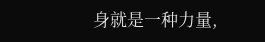身就是一种力量,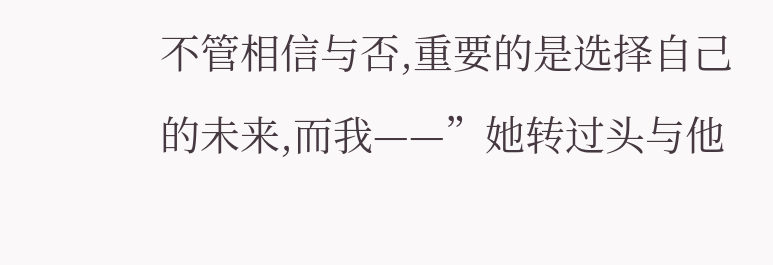不管相信与否,重要的是选择自己的未来,而我——”她转过头与他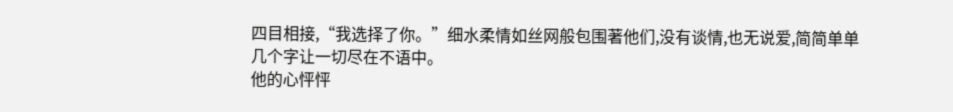四目相接,“我选择了你。”细水柔情如丝网般包围著他们,没有谈情,也无说爱,简简单单几个字让一切尽在不语中。
他的心怦怦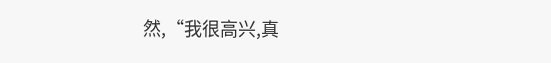然,“我很高兴,真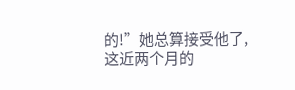的!”她总算接受他了,这近两个月的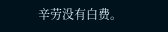辛劳没有白费。